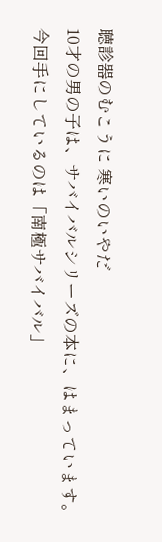聴診器のむこうに 寒いのいやだ
10才の男の子は、サバイバルシリーズの本に、はまっています。
今回手にしているのは「南極サバイバル」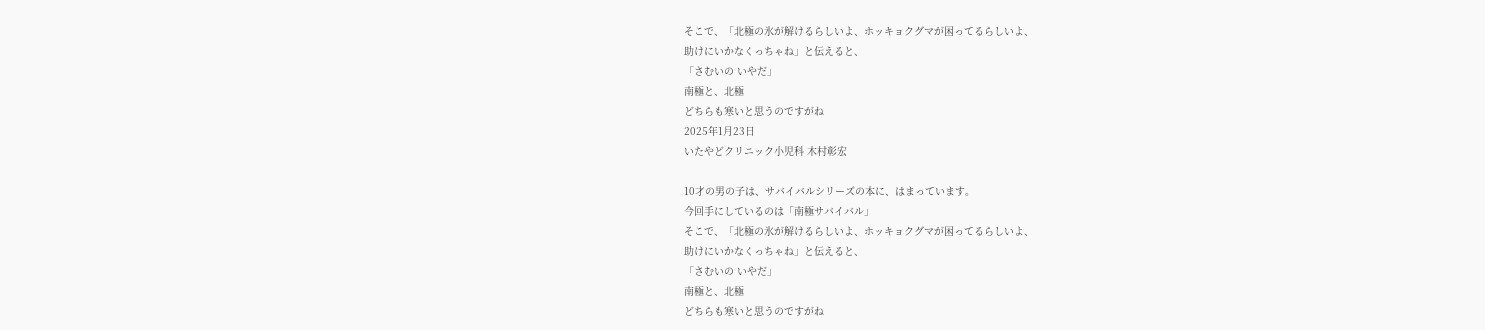そこで、「北極の氷が解けるらしいよ、ホッキョクグマが困ってるらしいよ、
助けにいかなくっちゃね」と伝えると、
「さむいの いやだ」
南極と、北極
どちらも寒いと思うのですがね
2025年1月23日
いたやどクリニック小児科 木村彰宏

10才の男の子は、サバイバルシリーズの本に、はまっています。
今回手にしているのは「南極サバイバル」
そこで、「北極の氷が解けるらしいよ、ホッキョクグマが困ってるらしいよ、
助けにいかなくっちゃね」と伝えると、
「さむいの いやだ」
南極と、北極
どちらも寒いと思うのですがね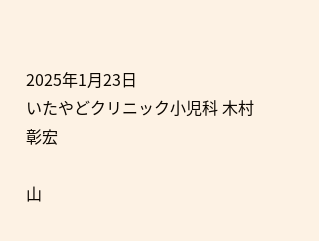2025年1月23日
いたやどクリニック小児科 木村彰宏

山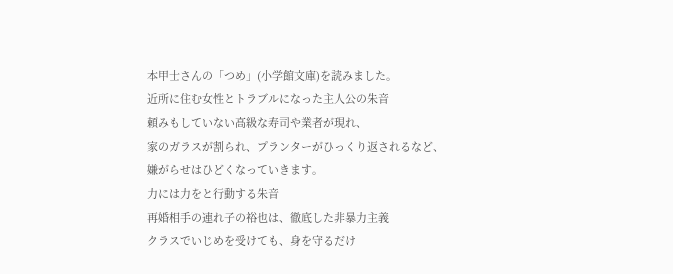本甲士さんの「つめ」(小学館文庫)を読みました。
近所に住む女性とトラブルになった主人公の朱音
頼みもしていない高級な寿司や業者が現れ、
家のガラスが割られ、プランターがひっくり返されるなど、
嫌がらせはひどくなっていきます。
力には力をと行動する朱音
再婚相手の連れ子の裕也は、徹底した非暴力主義
クラスでいじめを受けても、身を守るだけ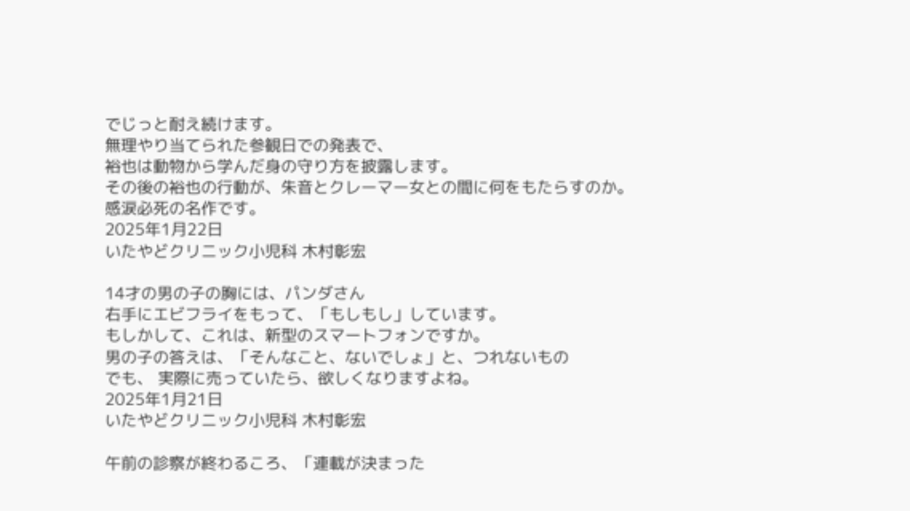でじっと耐え続けます。
無理やり当てられた参観日での発表で、
裕也は動物から学んだ身の守り方を披露します。
その後の裕也の行動が、朱音とクレーマー女との間に何をもたらすのか。
感涙必死の名作です。
2025年1月22日
いたやどクリニック小児科 木村彰宏

14才の男の子の胸には、パンダさん
右手にエビフライをもって、「もしもし」しています。
もしかして、これは、新型のスマートフォンですか。
男の子の答えは、「そんなこと、ないでしょ」と、つれないもの
でも、 実際に売っていたら、欲しくなりますよね。
2025年1月21日
いたやどクリニック小児科 木村彰宏

午前の診察が終わるころ、「連載が決まった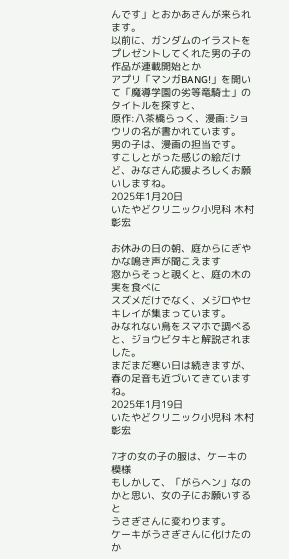んです」とおかあさんが来られます。
以前に、ガンダムのイラストをプレゼントしてくれた男の子の作品が連載開始とか
アプリ「マンガBANG!」を開いて「魔導学園の劣等竜騎士」のタイトルを探すと、
原作:八茶橋らっく、漫画:ショウリの名が書かれています。
男の子は、漫画の担当です。
すこしとがった感じの絵だけど、みなさん応援よろしくお願いしますね。
2025年1月20日
いたやどクリニック小児科 木村彰宏

お休みの日の朝、庭からにぎやかな鳴き声が聞こえます
窓からそっと覗くと、庭の木の実を食べに
スズメだけでなく、メジロやセキレイが集まっています。
みなれない鳥をスマホで調べると、ジョウビタキと解説されました。
まだまだ寒い日は続きますが、春の足音も近づいてきていますね。
2025年1月19日
いたやどクリニック小児科 木村彰宏

7才の女の子の服は、ケーキの模様
もしかして、「がらヘン」なのかと思い、女の子にお願いすると
うさぎさんに変わります。
ケーキがうさぎさんに化けたのか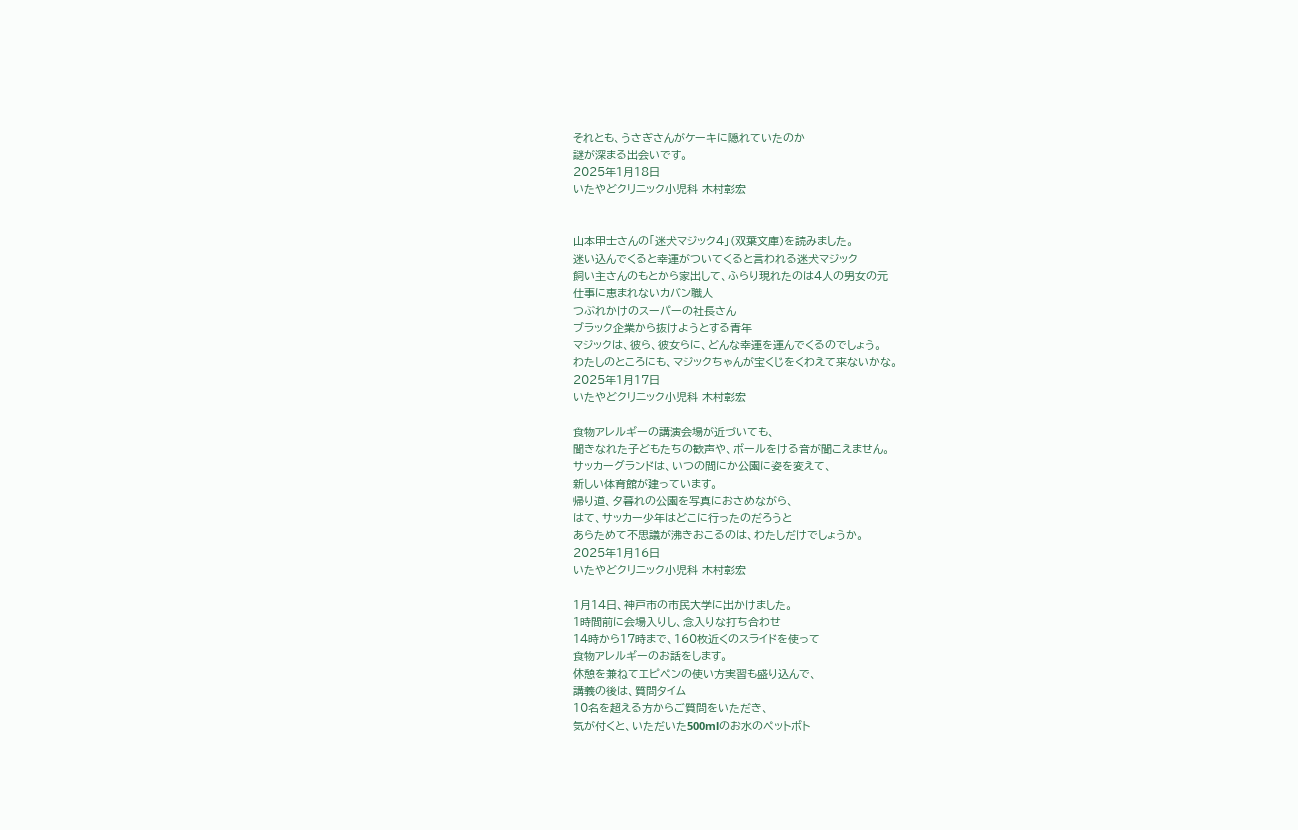それとも、うさぎさんがケーキに隠れていたのか
謎が深まる出会いです。
2025年1月18日
いたやどクリニック小児科 木村彰宏


山本甲士さんの「迷犬マジック4」(双葉文庫)を読みました。
迷い込んでくると幸運がついてくると言われる迷犬マジック
飼い主さんのもとから家出して、ふらり現れたのは4人の男女の元
仕事に恵まれないカバン職人
つぶれかけのスーパーの社長さん
ブラック企業から抜けようとする青年
マジックは、彼ら、彼女らに、どんな幸運を運んでくるのでしょう。
わたしのところにも、マジックちゃんが宝くじをくわえて来ないかな。
2025年1月17日
いたやどクリニック小児科 木村彰宏

食物アレルギーの講演会場が近づいても、
聞きなれた子どもたちの歓声や、ボールをける音が聞こえません。
サッカーグランドは、いつの間にか公園に姿を変えて、
新しい体育館が建っています。
帰り道、夕暮れの公園を写真におさめながら、
はて、サッカー少年はどこに行ったのだろうと
あらためて不思議が沸きおこるのは、わたしだけでしょうか。
2025年1月16日
いたやどクリニック小児科 木村彰宏

1月14日、神戸市の市民大学に出かけました。
1時間前に会場入りし、念入りな打ち合わせ
14時から17時まで、160枚近くのスライドを使って
食物アレルギーのお話をします。
休憩を兼ねてエピペンの使い方実習も盛り込んで、
講義の後は、質問タイム
10名を超える方からご質問をいただき、
気が付くと、いただいた500mlのお水のペットボト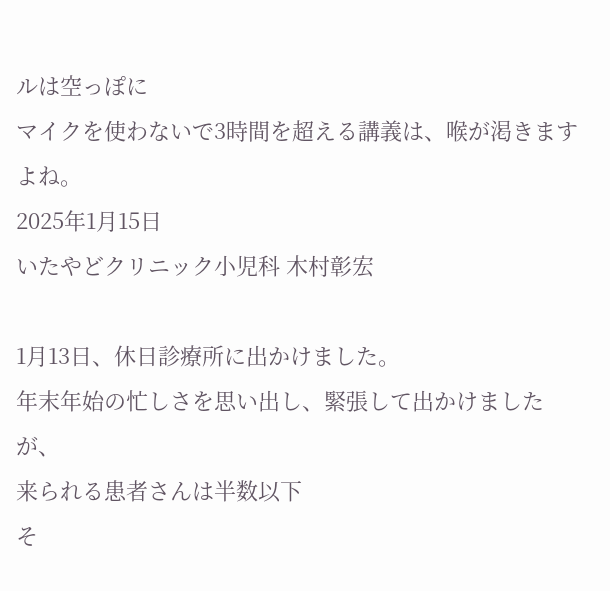ルは空っぽに
マイクを使わないで3時間を超える講義は、喉が渇きますよね。
2025年1月15日
いたやどクリニック小児科 木村彰宏

1月13日、休日診療所に出かけました。
年末年始の忙しさを思い出し、緊張して出かけましたが、
来られる患者さんは半数以下
そ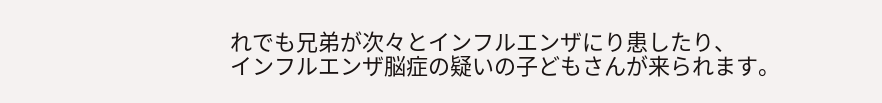れでも兄弟が次々とインフルエンザにり患したり、
インフルエンザ脳症の疑いの子どもさんが来られます。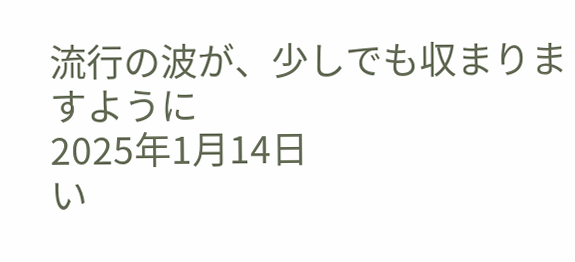流行の波が、少しでも収まりますように
2025年1月14日
い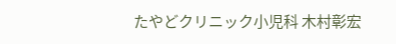たやどクリニック小児科 木村彰宏